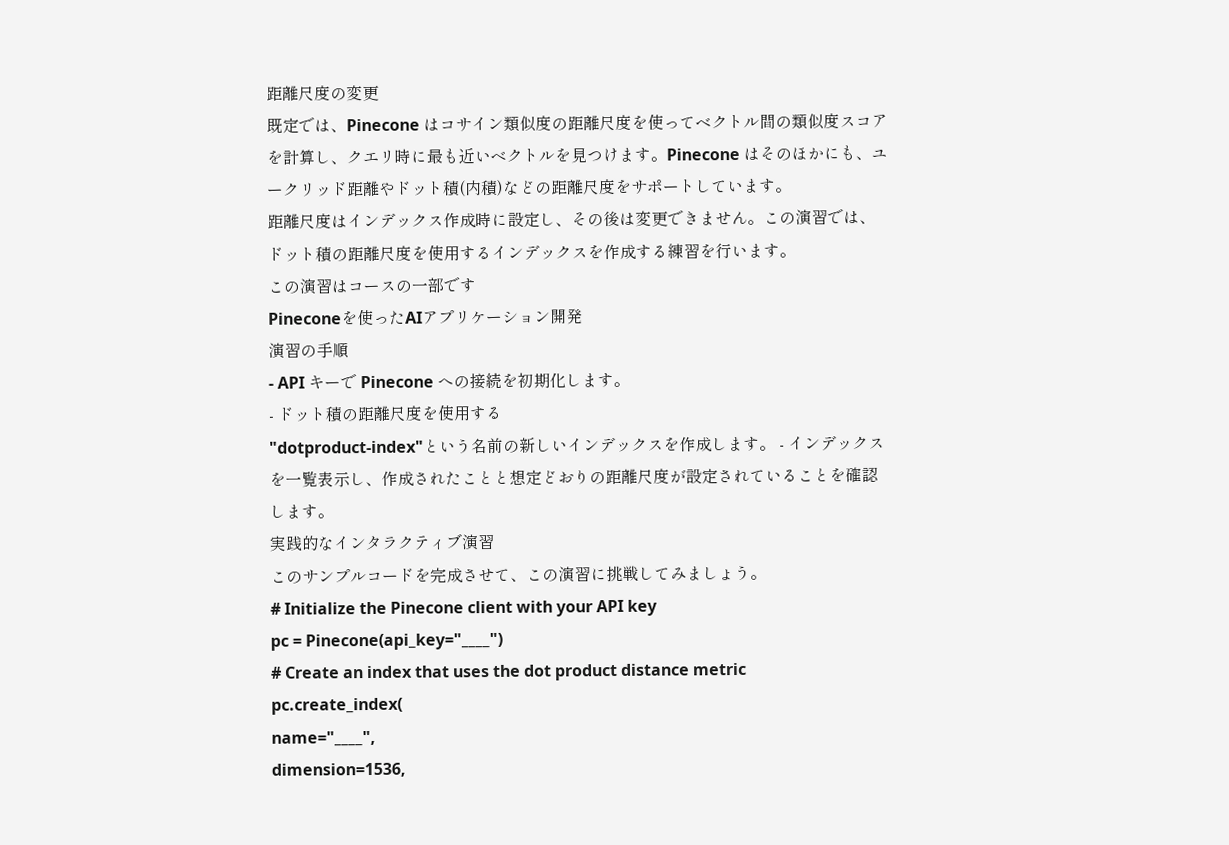距離尺度の変更
既定では、Pinecone はコサイン類似度の距離尺度を使ってベクトル間の類似度スコアを計算し、クエリ時に最も近いベクトルを見つけます。Pinecone はそのほかにも、ユークリッド距離やドット積(内積)などの距離尺度をサポートしています。
距離尺度はインデックス作成時に設定し、その後は変更できません。この演習では、ドット積の距離尺度を使用するインデックスを作成する練習を行います。
この演習はコースの一部です
Pineconeを使ったAIアプリケーション開発
演習の手順
- API キーで Pinecone への接続を初期化します。
- ドット積の距離尺度を使用する
"dotproduct-index"という名前の新しいインデックスを作成します。 - インデックスを一覧表示し、作成されたことと想定どおりの距離尺度が設定されていることを確認します。
実践的なインタラクティブ演習
このサンプルコードを完成させて、この演習に挑戦してみましょう。
# Initialize the Pinecone client with your API key
pc = Pinecone(api_key="____")
# Create an index that uses the dot product distance metric
pc.create_index(
name="____",
dimension=1536,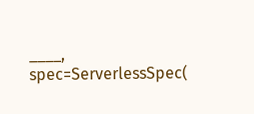____,
spec=ServerlessSpec(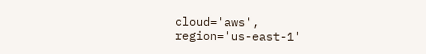cloud='aws',
region='us-east-1'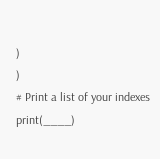)
)
# Print a list of your indexes
print(____)